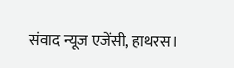संवाद न्यूज एजेंसी, हाथरस।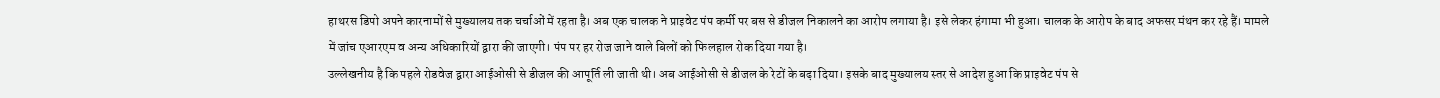हाथरस डिपो अपने कारनामों से मुख्यालय तक चर्चाओं में रहता है। अब एक चालक ने प्राइवेट पंप कर्मी पर बस से डीजल निकालने का आरोप लगाया है। इसे लेकर हंगामा भी हुआ। चालक के आरोप के बाद अफसर मंथन कर रहे हैं। मामले में जांच एआरएम व अन्य अधिकारियों द्वारा की जाएगी। पंप पर हर रोज जाने वाले बिलों को फिलहाल रोक दिया गया है।
उल्लेखनीय है कि पहले रोडवेज द्वारा आईओसी से डीजल की आपूर्ति ली जाती थी। अब आईओसी से डीजल के रेटों के बढ़ा दिया। इसके बाद मुख्यालय स्तर से आदेश हुआ कि प्राइवेट पंप से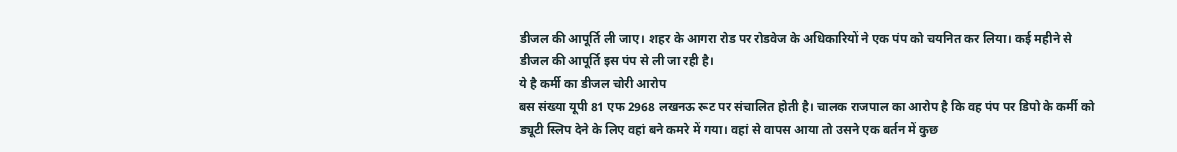डीजल की आपूर्ति ली जाए। शहर के आगरा रोड पर रोडवेज के अधिकारियों ने एक पंप को चयनित कर लिया। कई महीने से डीजल की आपूर्ति इस पंप से ली जा रही है।
ये है कर्मी का डीजल चोरी आरोप
बस संख्या यूपी 81 एफ 2968 लखनऊ रूट पर संचालित होती है। चालक राजपाल का आरोप है कि वह पंप पर डिपो के कर्मी को ड्यूटी स्लिप देने के लिए वहां बने कमरे में गया। वहां से वापस आया तो उसने एक बर्तन में कुछ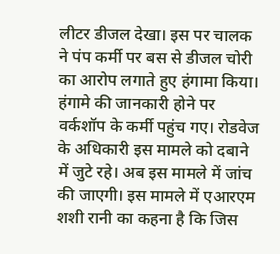लीटर डीजल देखा। इस पर चालक ने पंप कर्मी पर बस से डीजल चोरी का आरोप लगाते हुए हंगामा किया।
हंगामे की जानकारी होने पर वर्कशॉप के कर्मी पहुंच गए। रोडवेज के अधिकारी इस मामले को दबाने में जुटे रहे। अब इस मामले में जांच की जाएगी। इस मामले में एआरएम शशी रानी का कहना है कि जिस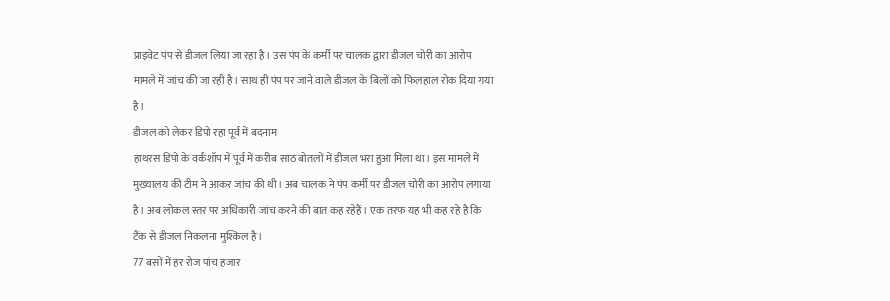प्राइवेट पंप से डीजल लिया जा रहा है। उस पंप के कर्मी पर चालक द्वारा डीजल चोरी का आरोप मामले में जांच की जा रही है। साथ ही पंप पर जाने वाले डीजल के बिलों को फिलहाल रोक दिया गया है।
डीजल को लेकर डिपो रहा पूर्व में बदनाम
हाथरस डिपो के वर्कशॉप में पूर्व में करीब साठ बोतलों में डीजल भरा हुआ मिला था। इस मामले में मुख्यालय की टीम ने आकर जांच की थी। अब चालक ने पंप कर्मी पर डीजल चोरी का आरोप लगाया है। अब लोकल स्तर पर अधिकारी जांच करने की बात कह रहेहैं। एक तरफ यह भी कह रहे है कि टैंक से डीजल निकलना मुश्किल है।
77 बसों में हर रोज पांच हजार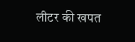लीटर की खपत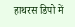हाथरस डिपो में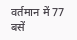वर्तमान में 77 बसें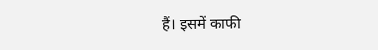हैं। इसमें काफी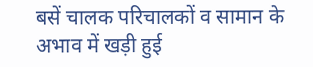बसें चालक परिचालकों व सामान के अभाव में खड़ी हुई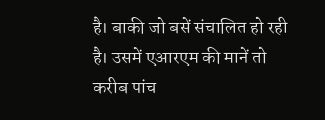है। बाकी जो बसें संचालित हो रही है। उसमें एआरएम की मानें तो करीब पांच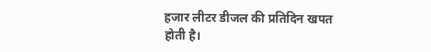हजार लीटर डीजल की प्रतिदिन खपत होती है।